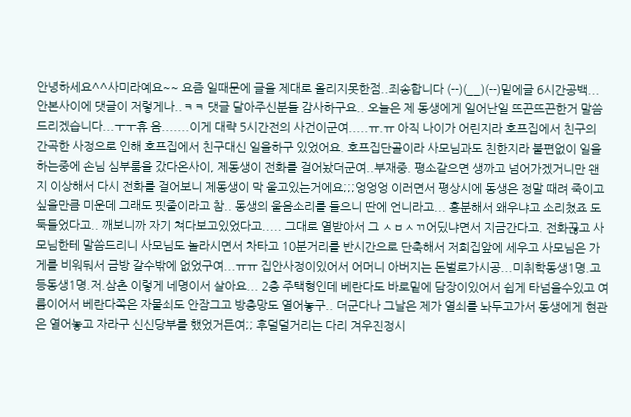안녕하세요^^사미라예요~~ 요즘 일때문에 글을 제대로 올리지못한점..죄송합니다 (--)(__)(--)밑에글 6시간공백...안본사이에 댓글이 저렇게나..ㅋㅋ 댓글 달아주신분들 감사하구요.. 오늘은 제 동생에게 일어난일 뜨끈뜨끈한거 말씀드리겠습니다...ㅜㅜ휴 음.......이게 대략 5시간전의 사건이군여.....ㅠ.ㅠ 아직 나이가 어린지라 호프집에서 친구의 간곡한 사정으로 인해 호프집에서 친구대신 일을하구 있었어요. 호프집단골이라 사모님과도 친한지라 불편없이 일을하는중에 손님 심부룸을 갔다온사이, 제동생이 전화를 걸어놨더군여..부재중. 평소같으면 생까고 넘어가겠거니만 왠지 이상해서 다시 전화를 걸어보니 제동생이 막 울고있는거에요;;;엉엉엉 이러면서 평상시에 동생은 정말 때려 죽이고싶을만큼 미운데 그래도 핏줄이라고 참.. 동생의 울음소리를 들으니 딴에 언니라고... 흥분해서 왜우냐고 소리쳤죠 도둑들었다고.. 깨보니까 자기 쳐다보고있었다고..... 그대로 열받아서 그 ㅅㅂㅅㄲ어딨냐면서 지금간다고. 전화끊고 사모님한테 말씀드리니 사모님도 놀라시면서 차타고 10분거리를 반시간으로 단축해서 저희집앞에 세우고 사모님은 가게를 비워둬서 금방 갈수밖에 없었구여...ㅠㅠ 집안사정이있어서 어머니 아버지는 돈벌로가시공...미취학동생1명.고등동생1명.저.삼촌 이렇게 네명이서 살아요... 2층 주택형인데 베란다도 바로밑에 담장이있어서 쉽게 타넘을수있고 여름이어서 베란다쪽은 자물쇠도 안잠그고 방충망도 열어놓구.. 더군다나 그날은 제가 열쇠를 놔두고가서 동생에게 현관은 열어놓고 자라구 신신당부를 했었거든여;; 후덜덜거리는 다리 겨우진정시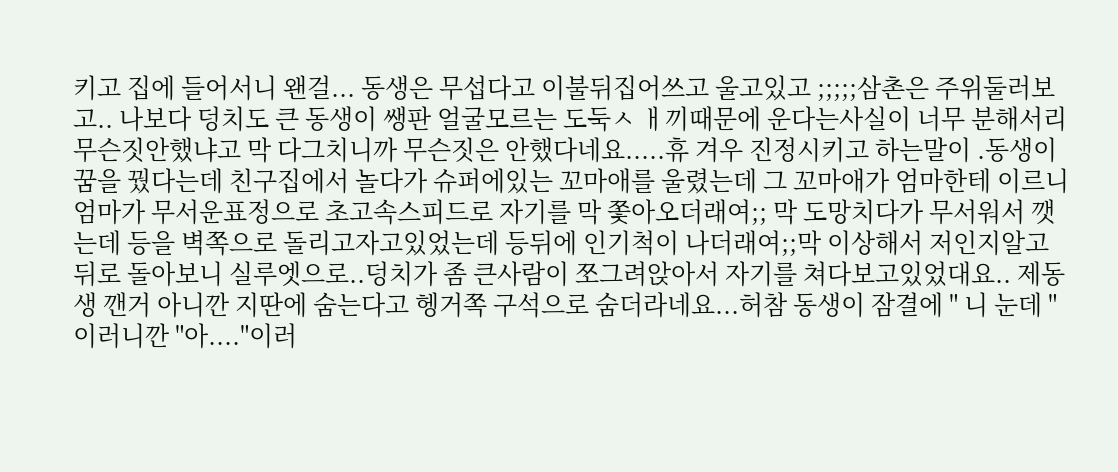키고 집에 들어서니 왠걸... 동생은 무섭다고 이불뒤집어쓰고 울고있고 ;;;;;삼촌은 주위둘러보고.. 나보다 덩치도 큰 동생이 쌩판 얼굴모르는 도둑ㅅ ㅐ끼때문에 운다는사실이 너무 분해서리 무슨짓안했냐고 막 다그치니까 무슨짓은 안했다네요.....휴 겨우 진정시키고 하는말이 .동생이 꿈을 꿨다는데 친구집에서 놀다가 슈퍼에있는 꼬마애를 울렸는데 그 꼬마애가 엄마한테 이르니 엄마가 무서운표정으로 초고속스피드로 자기를 막 쫓아오더래여;; 막 도망치다가 무서워서 깻는데 등을 벽쪽으로 돌리고자고있었는데 등뒤에 인기척이 나더래여;;막 이상해서 저인지알고 뒤로 돌아보니 실루엣으로..덩치가 좀 큰사람이 쪼그려앉아서 자기를 쳐다보고있었대요.. 제동생 깬거 아니깐 지딴에 숨는다고 헹거쪽 구석으로 숨더라네요...허참 동생이 잠결에 " 니 눈데 "이러니깐 "아...."이러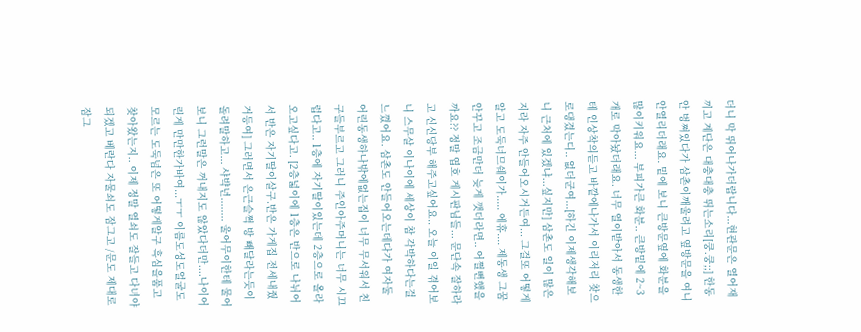더니 막 뛰어나가더랍니다...현관문은 열어재끼고 계단은 대충대충 뛰는소리[쿵.쿵;;] 한동안 벙쪄있다가 삼촌이깨울려고 옆방문을 여니 안열리더래요. 밑에 보니 큰방문옆에 화분을 많이키워요... 부피가큰 화분.. 큰방밑에 2~3개로 막아놨더래요. 너무 열이받아서 동생한테 인상착의듣고 바깥에나가서 이리저리 찾으로댕겼는디.. 없더군여...[하긴 이제생각해보니 근처에 있겠냐...싶지만] 삼촌도 일이 많은지라 자주 안들어오시거든여... 그걸또 어떻게알고 도둑너므쉐이가..... 에휴.... 제동생 그꿈안꾸고 조금만더 늦게 깻더라면.. 어쩔뻔했을까요?? 정말 엽호 게시판님들... 문단속 잘하라고 신신당부 해주고싶어요.. 오늘 이일 겪어보니 스무살 이나이에 세상이 참 각박하다는걸 느꼈어요. 삼촌도 안들어오는데다가 여자둘 어린동생하나밖에없는집이 너무 무서워서 친구들부르고 그러니 주인아주머니는 너무 시끄럽다고.. 1층에 자기딸이있는데 2층으로 올라오고싶다고. [2층넓이에 1층은 반으로 나뉘어서 반은 자기딸이살구.반은 가게집 전세내줬거등여] 그러면서 은근슬쩍 방 빼달라는듯이 돌려말하고... 샤뱍년........ 울어무이한테 물어보니 그런말은 꺼내지도 않았다더만....나이어린게 만만한가바여...ㅜㅜ 이름도성도얼굴도모르는 도둑넘은 또 어떻게알구 흑심을품고 찾아왔는지.. 이제 정말 열쇠도 잘들고 다녀야되겠고 베란다 자물쇠도 잠그고 /문도 제대로 잠그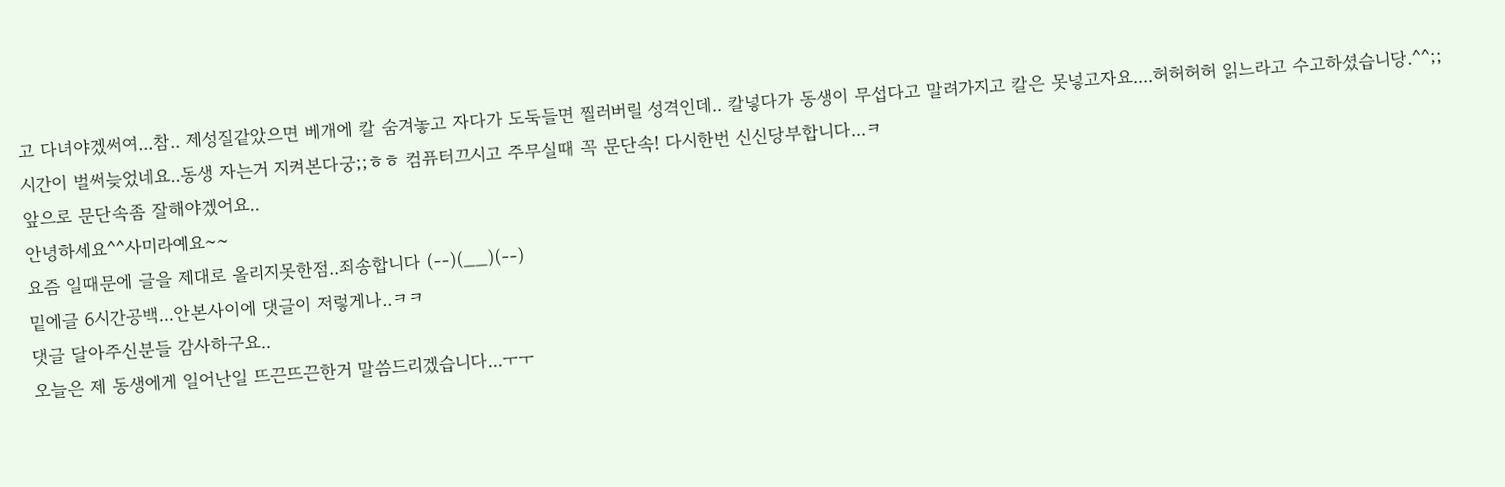고 다녀야겠써여...참.. 제성질같았으면 베개에 칼 숨겨놓고 자다가 도둑들면 찔러버릴 성격인데.. 칼넣다가 동생이 무섭다고 말려가지고 칼은 못넣고자요....허허허허 읽느라고 수고하셨습니당.^^;; 시간이 벌써늦었네요..동생 자는거 지켜본다궁;;ㅎㅎ 컴퓨터끄시고 주무실때 꼭 문단속! 다시한번 신신당부합니다...ㅋ
앞으로 문단속좀 잘해야겠어요..
안녕하세요^^사미라예요~~
요즘 일때문에 글을 제대로 올리지못한점..죄송합니다 (--)(__)(--)
밑에글 6시간공백...안본사이에 댓글이 저렇게나..ㅋㅋ
댓글 달아주신분들 감사하구요..
오늘은 제 동생에게 일어난일 뜨끈뜨끈한거 말씀드리겠습니다...ㅜㅜ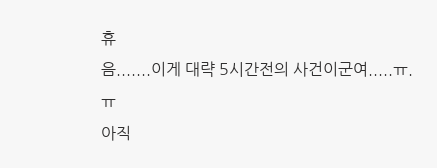휴
음.......이게 대략 5시간전의 사건이군여.....ㅠ.ㅠ
아직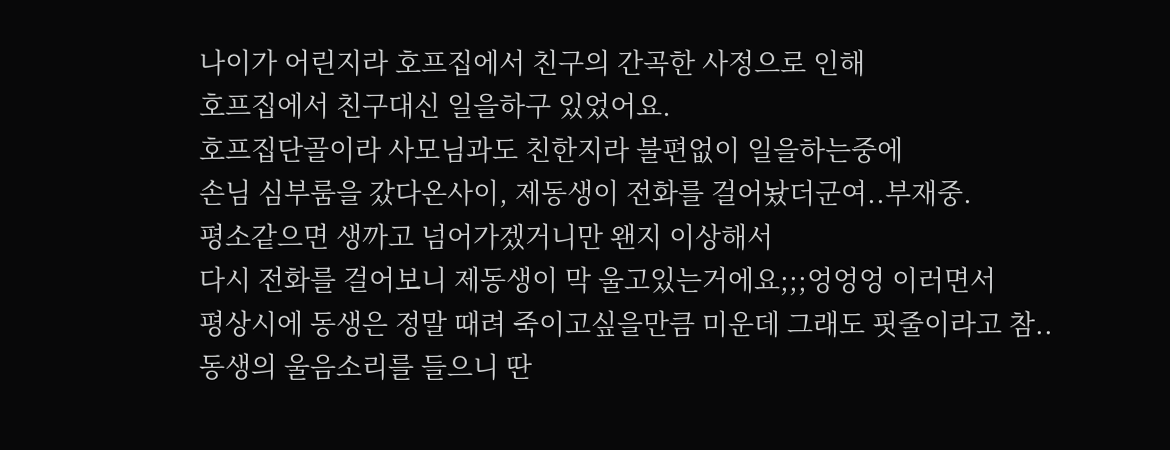나이가 어린지라 호프집에서 친구의 간곡한 사정으로 인해
호프집에서 친구대신 일을하구 있었어요.
호프집단골이라 사모님과도 친한지라 불편없이 일을하는중에
손님 심부룸을 갔다온사이, 제동생이 전화를 걸어놨더군여..부재중.
평소같으면 생까고 넘어가겠거니만 왠지 이상해서
다시 전화를 걸어보니 제동생이 막 울고있는거에요;;;엉엉엉 이러면서
평상시에 동생은 정말 때려 죽이고싶을만큼 미운데 그래도 핏줄이라고 참..
동생의 울음소리를 들으니 딴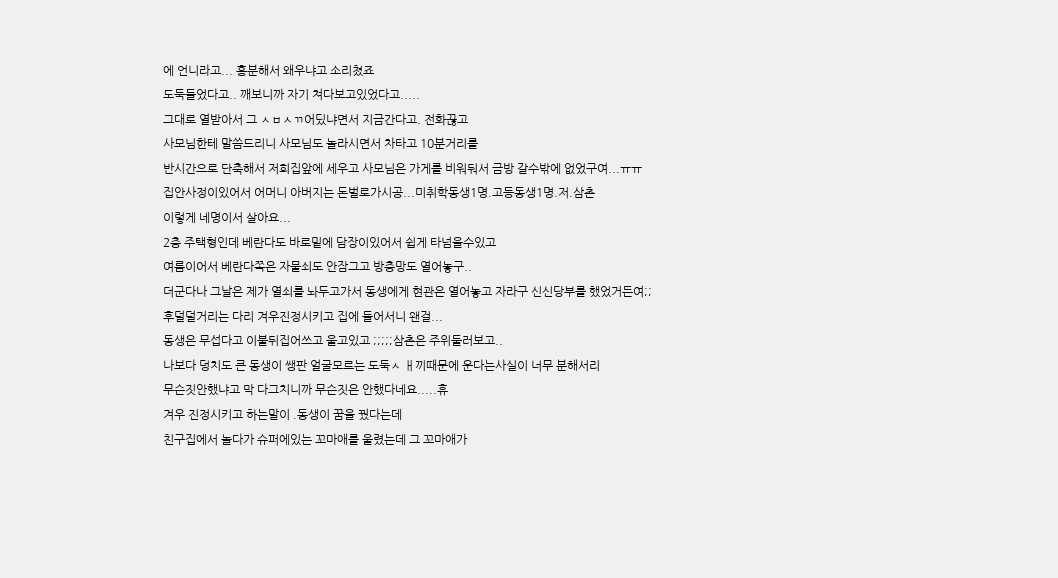에 언니라고... 흥분해서 왜우냐고 소리쳤죠
도둑들었다고.. 깨보니까 자기 쳐다보고있었다고.....
그대로 열받아서 그 ㅅㅂㅅㄲ어딨냐면서 지금간다고. 전화끊고
사모님한테 말씀드리니 사모님도 놀라시면서 차타고 10분거리를
반시간으로 단축해서 저희집앞에 세우고 사모님은 가게를 비워둬서 금방 갈수밖에 없었구여...ㅠㅠ
집안사정이있어서 어머니 아버지는 돈벌로가시공...미취학동생1명.고등동생1명.저.삼촌
이렇게 네명이서 살아요...
2층 주택형인데 베란다도 바로밑에 담장이있어서 쉽게 타넘을수있고
여름이어서 베란다쪽은 자물쇠도 안잠그고 방충망도 열어놓구..
더군다나 그날은 제가 열쇠를 놔두고가서 동생에게 현관은 열어놓고 자라구 신신당부를 했었거든여;;
후덜덜거리는 다리 겨우진정시키고 집에 들어서니 왠걸...
동생은 무섭다고 이불뒤집어쓰고 울고있고 ;;;;;삼촌은 주위둘러보고..
나보다 덩치도 큰 동생이 쌩판 얼굴모르는 도둑ㅅ ㅐ끼때문에 운다는사실이 너무 분해서리
무슨짓안했냐고 막 다그치니까 무슨짓은 안했다네요.....휴
겨우 진정시키고 하는말이 .동생이 꿈을 꿨다는데
친구집에서 놀다가 슈퍼에있는 꼬마애를 울렸는데 그 꼬마애가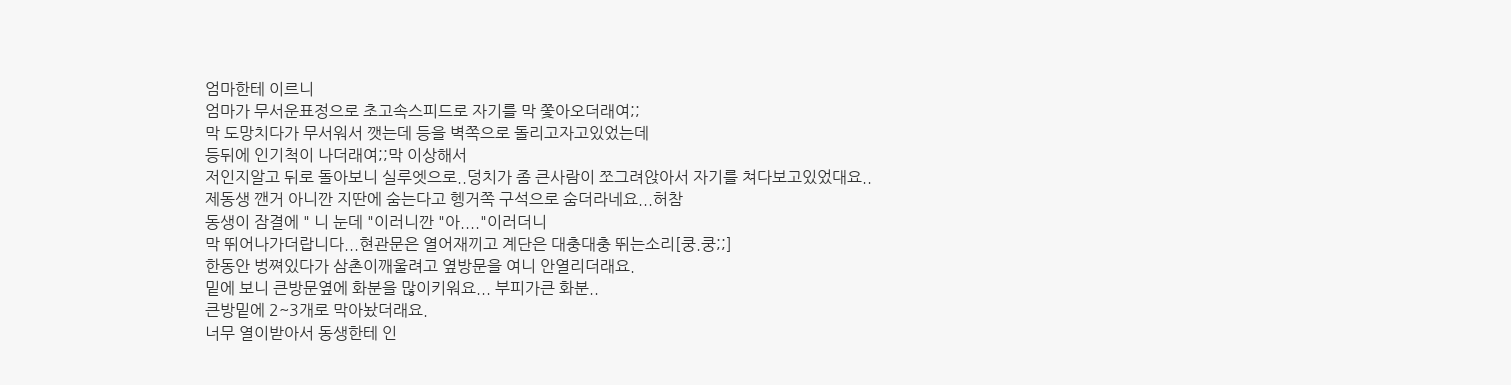엄마한테 이르니
엄마가 무서운표정으로 초고속스피드로 자기를 막 쫓아오더래여;;
막 도망치다가 무서워서 깻는데 등을 벽쪽으로 돌리고자고있었는데
등뒤에 인기척이 나더래여;;막 이상해서
저인지알고 뒤로 돌아보니 실루엣으로..덩치가 좀 큰사람이 쪼그려앉아서 자기를 쳐다보고있었대요..
제동생 깬거 아니깐 지딴에 숨는다고 헹거쪽 구석으로 숨더라네요...허참
동생이 잠결에 " 니 눈데 "이러니깐 "아...."이러더니
막 뛰어나가더랍니다...현관문은 열어재끼고 계단은 대충대충 뛰는소리[쿵.쿵;;]
한동안 벙쪄있다가 삼촌이깨울려고 옆방문을 여니 안열리더래요.
밑에 보니 큰방문옆에 화분을 많이키워요... 부피가큰 화분..
큰방밑에 2~3개로 막아놨더래요.
너무 열이받아서 동생한테 인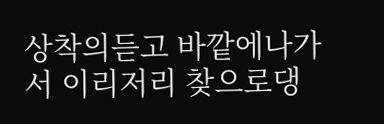상착의듣고 바깥에나가서 이리저리 찾으로댕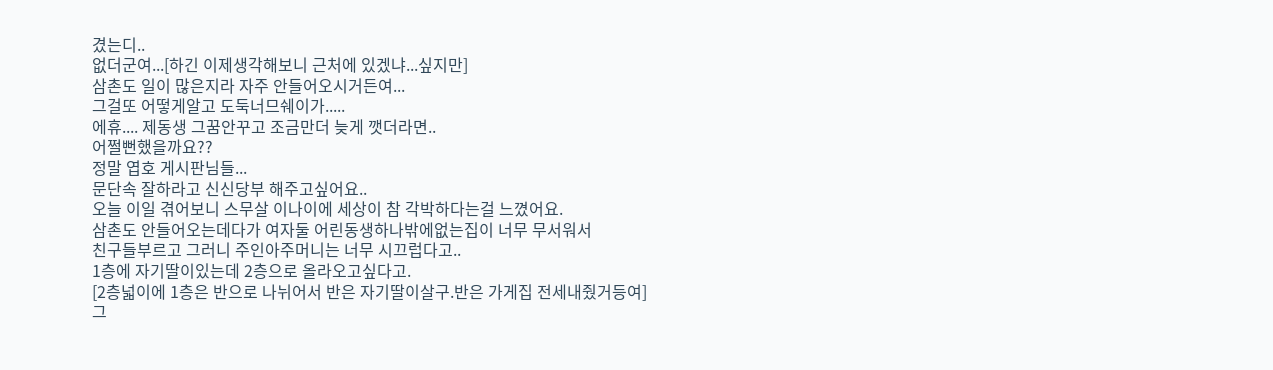겼는디..
없더군여...[하긴 이제생각해보니 근처에 있겠냐...싶지만]
삼촌도 일이 많은지라 자주 안들어오시거든여...
그걸또 어떻게알고 도둑너므쉐이가.....
에휴.... 제동생 그꿈안꾸고 조금만더 늦게 깻더라면..
어쩔뻔했을까요??
정말 엽호 게시판님들...
문단속 잘하라고 신신당부 해주고싶어요..
오늘 이일 겪어보니 스무살 이나이에 세상이 참 각박하다는걸 느꼈어요.
삼촌도 안들어오는데다가 여자둘 어린동생하나밖에없는집이 너무 무서워서
친구들부르고 그러니 주인아주머니는 너무 시끄럽다고..
1층에 자기딸이있는데 2층으로 올라오고싶다고.
[2층넓이에 1층은 반으로 나뉘어서 반은 자기딸이살구.반은 가게집 전세내줬거등여]
그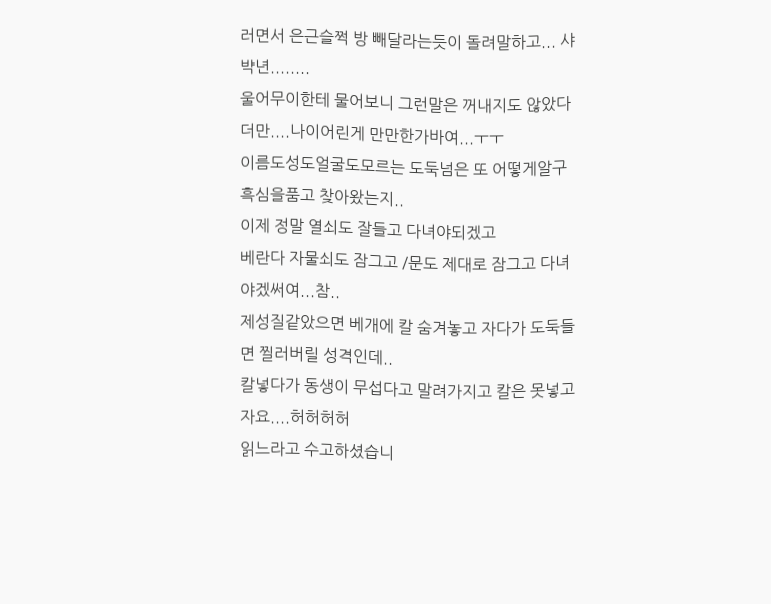러면서 은근슬쩍 방 빼달라는듯이 돌려말하고... 샤뱍년........
울어무이한테 물어보니 그런말은 꺼내지도 않았다더만....나이어린게 만만한가바여...ㅜㅜ
이름도성도얼굴도모르는 도둑넘은 또 어떻게알구 흑심을품고 찾아왔는지..
이제 정말 열쇠도 잘들고 다녀야되겠고
베란다 자물쇠도 잠그고 /문도 제대로 잠그고 다녀야겠써여...참..
제성질같았으면 베개에 칼 숨겨놓고 자다가 도둑들면 찔러버릴 성격인데..
칼넣다가 동생이 무섭다고 말려가지고 칼은 못넣고자요....허허허허
읽느라고 수고하셨습니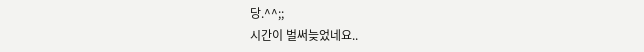당.^^;;
시간이 벌써늦었네요..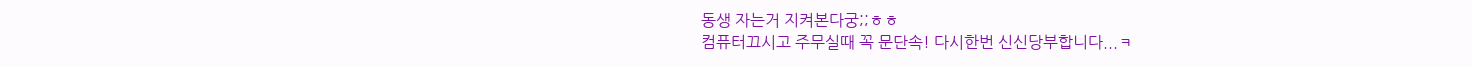동생 자는거 지켜본다궁;;ㅎㅎ
컴퓨터끄시고 주무실때 꼭 문단속! 다시한번 신신당부합니다...ㅋ